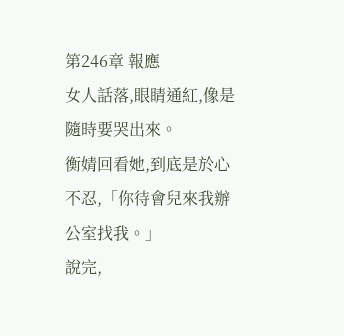第246章 報應
女人話落,眼睛通紅,像是隨時要哭出來。
衡婧回看她,到底是於心不忍,「你待會兒來我辦公室找我。」
說完,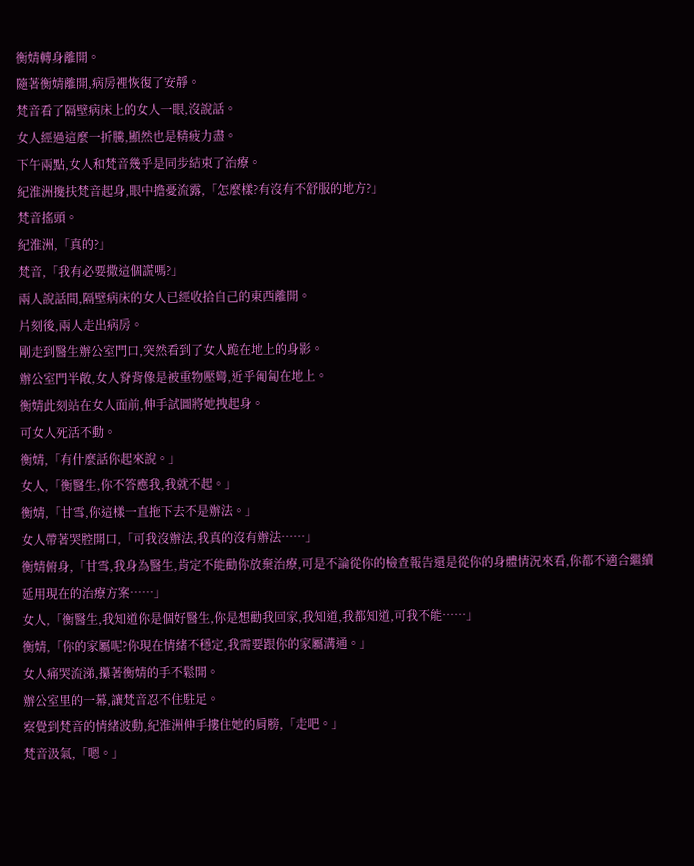衡婧轉身離開。
隨著衡婧離開,病房裡恢復了安靜。
梵音看了隔壁病床上的女人一眼,沒說話。
女人經過這麼一折騰,顯然也是精疲力盡。
下午兩點,女人和梵音幾乎是同步結束了治療。
紀淮洲攙扶梵音起身,眼中擔憂流露,「怎麼樣?有沒有不舒服的地方?」
梵音搖頭。
紀淮洲,「真的?」
梵音,「我有必要撒這個謊嗎?」
兩人說話間,隔壁病床的女人已經收拾自己的東西離開。
片刻後,兩人走出病房。
剛走到醫生辦公室門口,突然看到了女人跪在地上的身影。
辦公室門半敞,女人脊背像是被重物壓彎,近乎匍匐在地上。
衡婧此刻站在女人面前,伸手試圖將她拽起身。
可女人死活不動。
衡婧,「有什麼話你起來說。」
女人,「衡醫生,你不答應我,我就不起。」
衡婧,「甘雪,你這樣一直拖下去不是辦法。」
女人帶著哭腔開口,「可我沒辦法,我真的沒有辦法……」
衡婧俯身,「甘雪,我身為醫生,肯定不能勸你放棄治療,可是不論從你的檢查報告還是從你的身體情況來看,你都不適合繼續延用現在的治療方案……」
女人,「衡醫生,我知道你是個好醫生,你是想勸我回家,我知道,我都知道,可我不能……」
衡婧,「你的家屬呢?你現在情緒不穩定,我需要跟你的家屬溝通。」
女人痛哭流涕,攥著衡婧的手不鬆開。
辦公室里的一幕,讓梵音忍不住駐足。
察覺到梵音的情緒波動,紀淮洲伸手摟住她的肩膀,「走吧。」
梵音汲氣,「嗯。」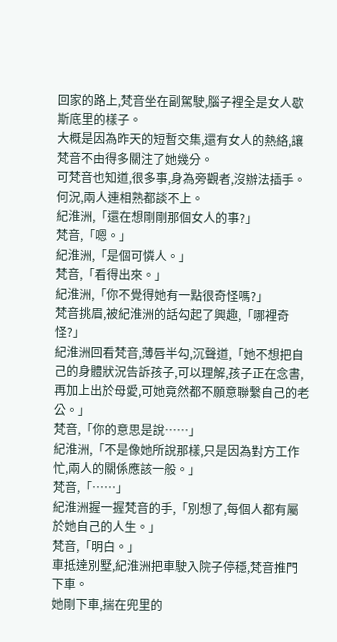回家的路上,梵音坐在副駕駛,腦子裡全是女人歇斯底里的樣子。
大概是因為昨天的短暫交集,還有女人的熱絡,讓梵音不由得多關注了她幾分。
可梵音也知道,很多事,身為旁觀者,沒辦法插手。
何況,兩人連相熟都談不上。
紀淮洲,「還在想剛剛那個女人的事?」
梵音,「嗯。」
紀淮洲,「是個可憐人。」
梵音,「看得出來。」
紀淮洲,「你不覺得她有一點很奇怪嗎?」
梵音挑眉,被紀淮洲的話勾起了興趣,「哪裡奇怪?」
紀淮洲回看梵音,薄唇半勾,沉聲道,「她不想把自己的身體狀況告訴孩子,可以理解,孩子正在念書,再加上出於母愛,可她竟然都不願意聯繫自己的老公。」
梵音,「你的意思是說……」
紀淮洲,「不是像她所說那樣,只是因為對方工作忙,兩人的關係應該一般。」
梵音,「……」
紀淮洲握一握梵音的手,「別想了,每個人都有屬於她自己的人生。」
梵音,「明白。」
車抵達別墅,紀淮洲把車駛入院子停穩,梵音推門下車。
她剛下車,揣在兜里的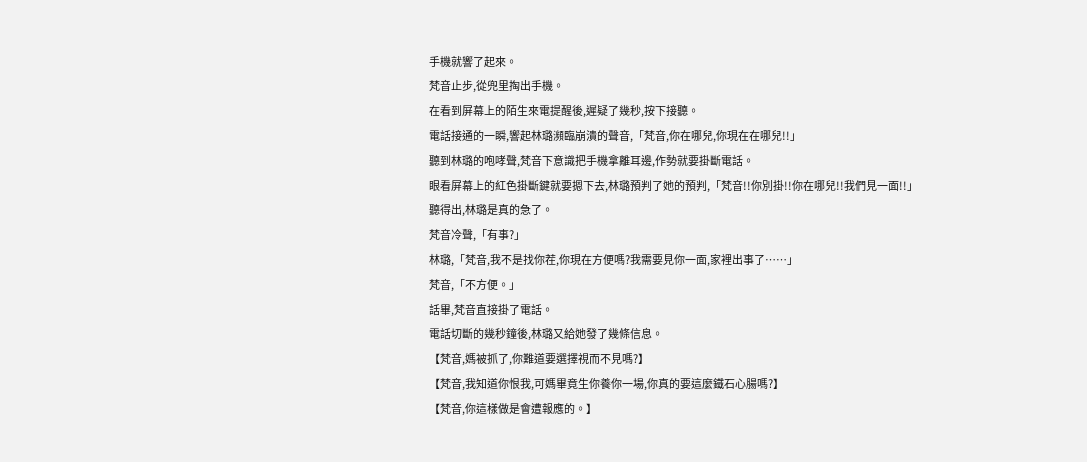手機就響了起來。
梵音止步,從兜里掏出手機。
在看到屏幕上的陌生來電提醒後,遲疑了幾秒,按下接聽。
電話接通的一瞬,響起林璐瀕臨崩潰的聲音,「梵音,你在哪兒,你現在在哪兒!!」
聽到林璐的咆哮聲,梵音下意識把手機拿離耳邊,作勢就要掛斷電話。
眼看屏幕上的紅色掛斷鍵就要摁下去,林璐預判了她的預判,「梵音!!你別掛!!你在哪兒!!我們見一面!!」
聽得出,林璐是真的急了。
梵音冷聲,「有事?」
林璐,「梵音,我不是找你茬,你現在方便嗎?我需要見你一面,家裡出事了……」
梵音,「不方便。」
話畢,梵音直接掛了電話。
電話切斷的幾秒鐘後,林璐又給她發了幾條信息。
【梵音,媽被抓了,你難道要選擇視而不見嗎?】
【梵音,我知道你恨我,可媽畢竟生你養你一場,你真的要這麼鐵石心腸嗎?】
【梵音,你這樣做是會遭報應的。】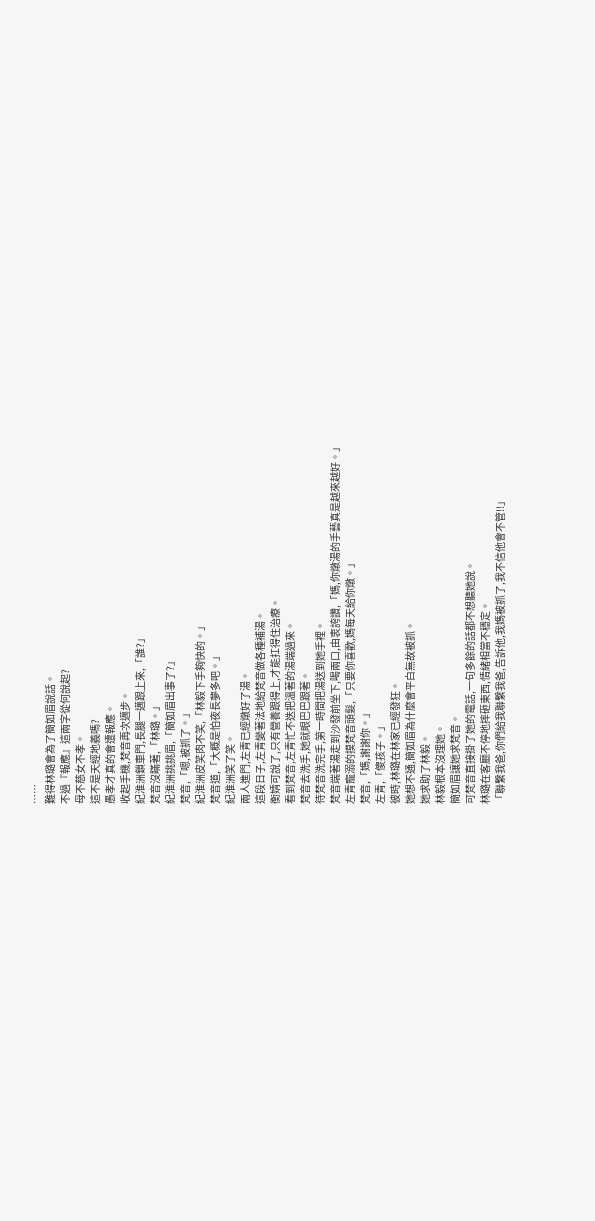……
難得林璐會為了簡如眉說話。
不過『報應』這兩字從何說起?
母不慈女不孝。
這不是天經地義嗎?
愚孝才真的會遭報應。
收起手機,梵音再次邁步。
紀淮洲鎖車門,長腿一邁跟上來,「誰?」
梵音沒瞞著,「林璐。」
紀淮洲挑挑眉,「簡如眉出事了?」
梵音,「嗯,被抓了。」
紀淮洲皮笑肉不笑,「林毅下手夠快的。」
梵音道,「大概是怕夜長夢多吧。」
紀淮洲笑了笑。
兩人進門,左青已經燉好了湯。
這段日子,左青變著法地給梵音做各種補湯。
衡婧可說了,只有營養跟得上,才能扛得住治療。
看到梵音,左青忙不迭把溫著的湯端過來。
梵音去洗手,她就眼巴巴跟著。
待梵音洗完手,第一時間把湯送到她手裡。
梵音端著湯走到沙發前坐下,喝兩口,由衷誇讚,「媽,你燉湯的手藝真是越來越好。」
左青寵溺的摸梵音頭髮,「只要你喜歡,媽每天給你燉。」
梵音,「媽,謝謝你。」
左青,「傻孩子。」
彼時,林璐在林家已經發狂。
她想不通,簡如眉為什麼會平白無故被抓。
她求助了林毅。
林毅根本沒理她。
簡如眉讓她求梵音。
可梵音直接掛了她的電話,一句多餘的話都不想聽她說。
林璐在客廳不停地摔砸東西,情緒相當不穩定。
「聯繫我爸,你們給我聯繫我爸,告訴他,我媽被抓了,我不信他會不管!!」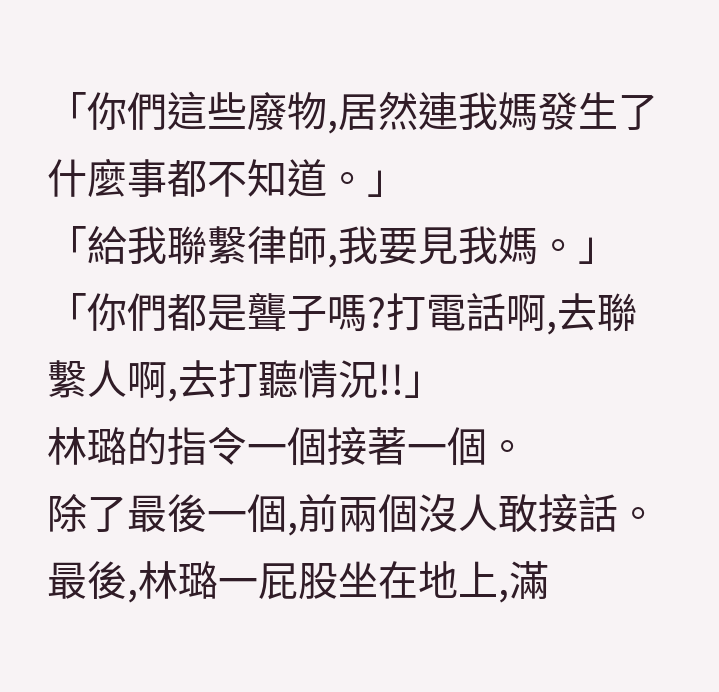「你們這些廢物,居然連我媽發生了什麼事都不知道。」
「給我聯繫律師,我要見我媽。」
「你們都是聾子嗎?打電話啊,去聯繫人啊,去打聽情況!!」
林璐的指令一個接著一個。
除了最後一個,前兩個沒人敢接話。
最後,林璐一屁股坐在地上,滿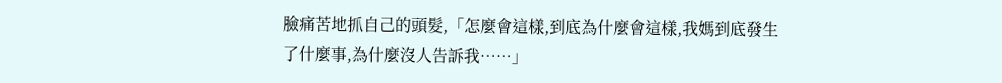臉痛苦地抓自己的頭髮,「怎麼會這樣,到底為什麼會這樣,我媽到底發生了什麼事,為什麼沒人告訴我……」